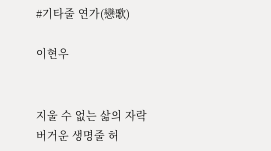#기타줄 연가(戀歌)

이현우


지울 수 없는 삶의 자락
버거운 생명줄 허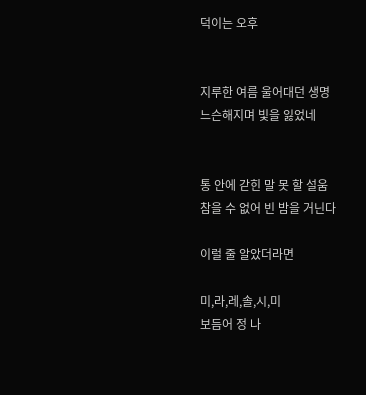덕이는 오후


지루한 여름 울어대던 생명
느슨해지며 빛을 잃었네


통 안에 갇힌 말 못 할 설움
참을 수 없어 빈 밤을 거닌다

이럴 줄 알았더라면

미,라,레,솔,시,미
보듬어 정 나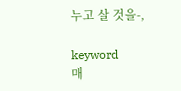누고 살 것을-,

keyword
매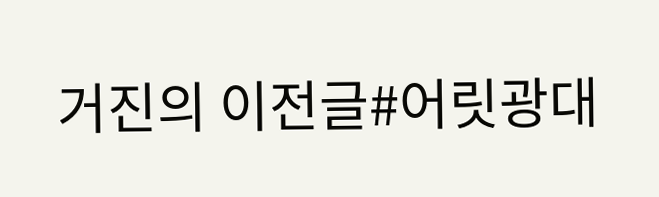거진의 이전글#어릿광대